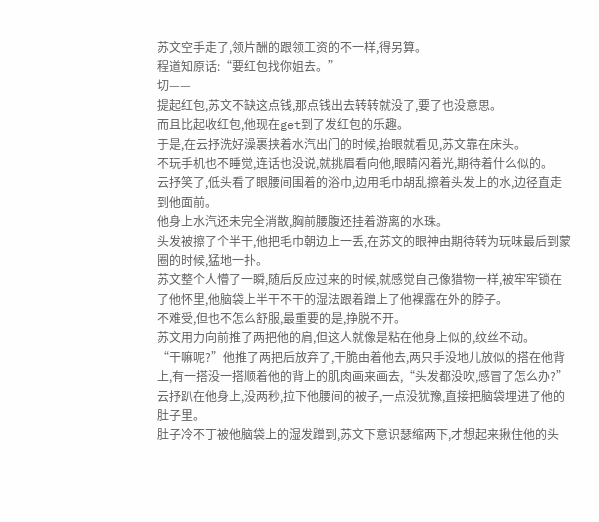苏文空手走了,领片酬的跟领工资的不一样,得另算。
程道知原话:“要红包找你姐去。”
切——
提起红包,苏文不缺这点钱,那点钱出去转转就没了,要了也没意思。
而且比起收红包,他现在get到了发红包的乐趣。
于是,在云抒洗好澡裹挟着水汽出门的时候,抬眼就看见,苏文靠在床头。
不玩手机也不睡觉,连话也没说,就挑眉看向他,眼睛闪着光,期待着什么似的。
云抒笑了,低头看了眼腰间围着的浴巾,边用毛巾胡乱擦着头发上的水,边径直走到他面前。
他身上水汽还未完全消散,胸前腰腹还挂着游离的水珠。
头发被擦了个半干,他把毛巾朝边上一丢,在苏文的眼神由期待转为玩味最后到蒙圈的时候,猛地一扑。
苏文整个人懵了一瞬,随后反应过来的时候,就感觉自己像猎物一样,被牢牢锁在了他怀里,他脑袋上半干不干的湿法跟着蹭上了他裸露在外的脖子。
不难受,但也不怎么舒服,最重要的是,挣脱不开。
苏文用力向前推了两把他的肩,但这人就像是粘在他身上似的,纹丝不动。
“干嘛呢?”他推了两把后放弃了,干脆由着他去,两只手没地儿放似的搭在他背上,有一搭没一搭顺着他的背上的肌肉画来画去,“头发都没吹,感冒了怎么办?”
云抒趴在他身上,没两秒,拉下他腰间的被子,一点没犹豫,直接把脑袋埋进了他的肚子里。
肚子冷不丁被他脑袋上的湿发蹭到,苏文下意识瑟缩两下,才想起来揪住他的头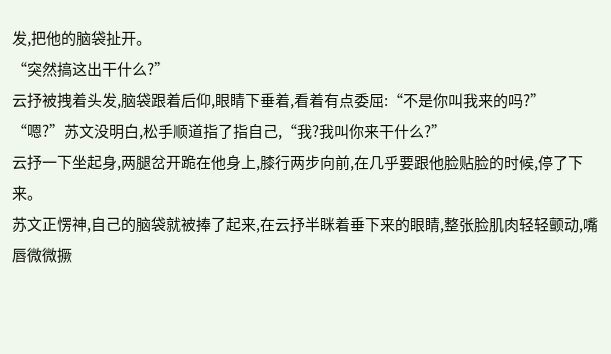发,把他的脑袋扯开。
“突然搞这出干什么?”
云抒被拽着头发,脑袋跟着后仰,眼睛下垂着,看着有点委屈:“不是你叫我来的吗?”
“嗯?”苏文没明白,松手顺道指了指自己,“我?我叫你来干什么?”
云抒一下坐起身,两腿岔开跪在他身上,膝行两步向前,在几乎要跟他脸贴脸的时候,停了下来。
苏文正愣神,自己的脑袋就被捧了起来,在云抒半眯着垂下来的眼睛,整张脸肌肉轻轻颤动,嘴唇微微撅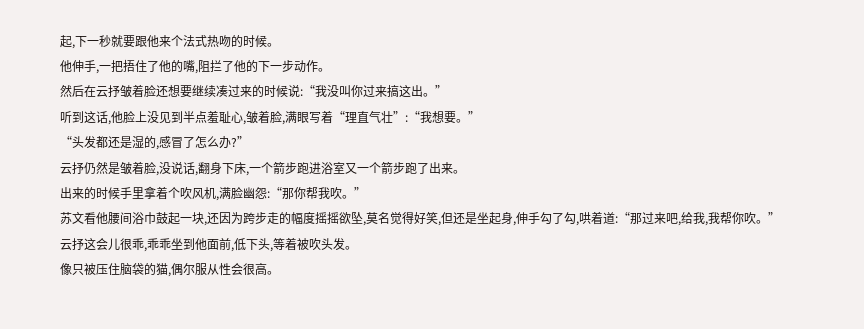起,下一秒就要跟他来个法式热吻的时候。
他伸手,一把捂住了他的嘴,阻拦了他的下一步动作。
然后在云抒皱着脸还想要继续凑过来的时候说:“我没叫你过来搞这出。”
听到这话,他脸上没见到半点羞耻心,皱着脸,满眼写着“理直气壮”:“我想要。”
“头发都还是湿的,感冒了怎么办?”
云抒仍然是皱着脸,没说话,翻身下床,一个箭步跑进浴室又一个箭步跑了出来。
出来的时候手里拿着个吹风机,满脸幽怨:“那你帮我吹。”
苏文看他腰间浴巾鼓起一块,还因为跨步走的幅度摇摇欲坠,莫名觉得好笑,但还是坐起身,伸手勾了勾,哄着道:“那过来吧,给我,我帮你吹。”
云抒这会儿很乖,乖乖坐到他面前,低下头,等着被吹头发。
像只被压住脑袋的猫,偶尔服从性会很高。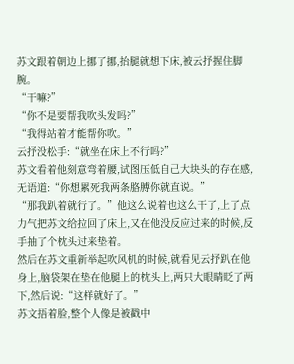苏文跟着朝边上挪了挪,抬腿就想下床,被云抒握住脚腕。
“干嘛?”
“你不是要帮我吹头发吗?”
“我得站着才能帮你吹。”
云抒没松手:“就坐在床上不行吗?”
苏文看着他刻意弯着腰,试图压低自己大块头的存在感,无语道:“你想累死我两条胳膊你就直说。”
“那我趴着就行了。”他这么说着也这么干了,上了点力气把苏文给拉回了床上,又在他没反应过来的时候,反手抽了个枕头过来垫着。
然后在苏文重新举起吹风机的时候,就看见云抒趴在他身上,脑袋架在垫在他腿上的枕头上,两只大眼睛眨了两下,然后说:“这样就好了。”
苏文捂着脸,整个人像是被戳中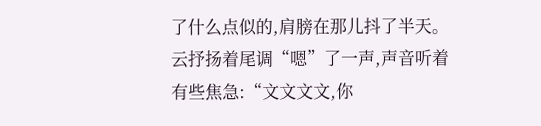了什么点似的,肩膀在那儿抖了半天。
云抒扬着尾调“嗯”了一声,声音听着有些焦急:“文文文文,你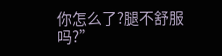你怎么了?腿不舒服吗?”